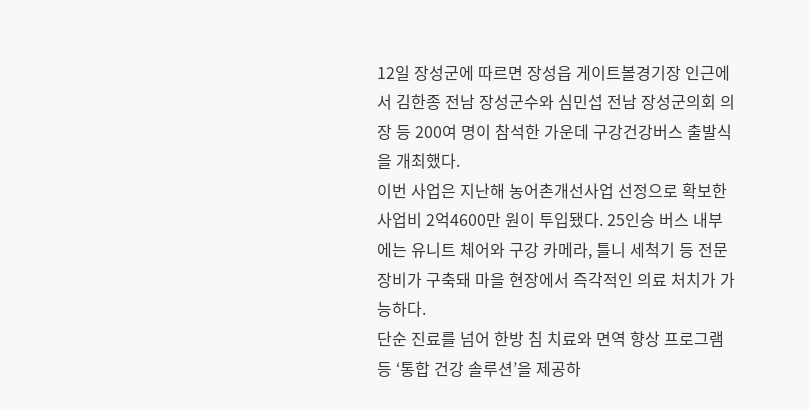12일 장성군에 따르면 장성읍 게이트볼경기장 인근에서 김한종 전남 장성군수와 심민섭 전남 장성군의회 의장 등 200여 명이 참석한 가운데 구강건강버스 출발식을 개최했다.
이번 사업은 지난해 농어촌개선사업 선정으로 확보한 사업비 2억4600만 원이 투입됐다. 25인승 버스 내부에는 유니트 체어와 구강 카메라, 틀니 세척기 등 전문 장비가 구축돼 마을 현장에서 즉각적인 의료 처치가 가능하다.
단순 진료를 넘어 한방 침 치료와 면역 향상 프로그램 등 ‘통합 건강 솔루션’을 제공하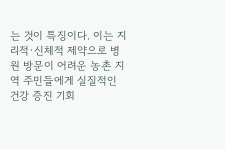는 것이 특징이다. 이는 지리적·신체적 제약으로 병원 방문이 어려운 농촌 지역 주민들에게 실질적인 건강 증진 기회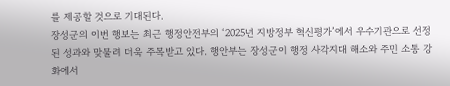를 제공할 것으로 기대된다.
장성군의 이번 행보는 최근 행정안전부의 ‘2025년 지방정부 혁신평가’에서 우수기관으로 선정된 성과와 맞물려 더욱 주목받고 있다. 행안부는 장성군이 행정 사각지대 해소와 주민 소통 강화에서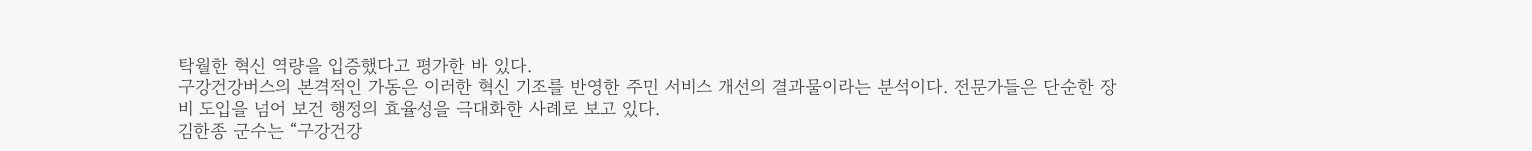탁월한 혁신 역량을 입증했다고 평가한 바 있다.
구강건강버스의 본격적인 가동은 이러한 혁신 기조를 반영한 주민 서비스 개선의 결과물이라는 분석이다. 전문가들은 단순한 장비 도입을 넘어 보건 행정의 효율성을 극대화한 사례로 보고 있다.
김한종 군수는 “구강건강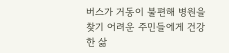버스가 거동이 불편해 병원을 찾기 어려운 주민들에게 건강한 삶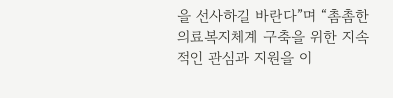을 선사하길 바란다”며 “촘촘한 의료복지체계 구축을 위한 지속적인 관심과 지원을 이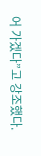어 가겠다”고 강조했다.